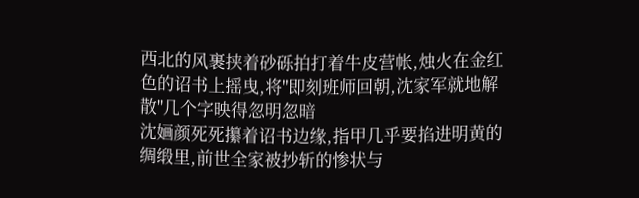西北的风裹挟着砂砾拍打着牛皮营帐,烛火在金红色的诏书上摇曳,将"即刻班师回朝,沈家军就地解散"几个字映得忽明忽暗
沈婳颜死死攥着诏书边缘,指甲几乎要掐进明黄的绸缎里,前世全家被抄斩的惨状与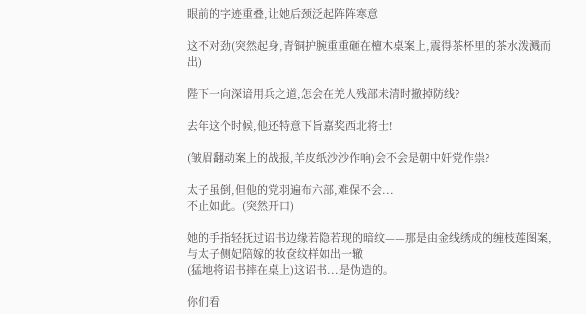眼前的字迹重叠,让她后颈泛起阵阵寒意

这不对劲(突然起身,青铜护腕重重砸在檀木桌案上,震得茶杯里的茶水泼溅而出)

陛下一向深谙用兵之道,怎会在羌人残部未清时撤掉防线?

去年这个时候,他还特意下旨嘉奖西北将士!

(皱眉翻动案上的战报,羊皮纸沙沙作响)会不会是朝中奸党作祟?

太子虽倒,但他的党羽遍布六部,难保不会...
不止如此。(突然开口)

她的手指轻抚过诏书边缘若隐若现的暗纹——那是由金线绣成的缠枝莲图案,与太子侧妃陪嫁的妆奁纹样如出一辙
(猛地将诏书摔在桌上)这诏书...是伪造的。

你们看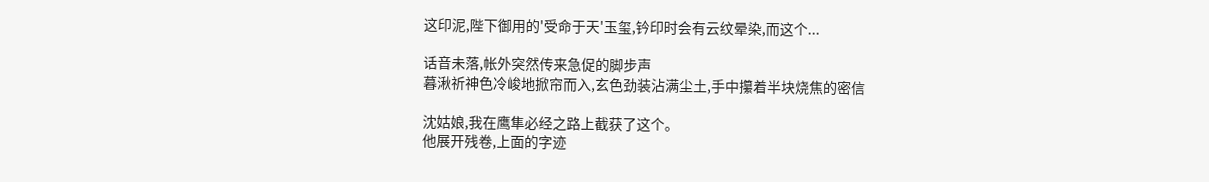这印泥,陛下御用的'受命于天'玉玺,钤印时会有云纹晕染,而这个...

话音未落,帐外突然传来急促的脚步声
暮湫祈神色冷峻地掀帘而入,玄色劲装沾满尘土,手中攥着半块烧焦的密信

沈姑娘,我在鹰隼必经之路上截获了这个。
他展开残卷,上面的字迹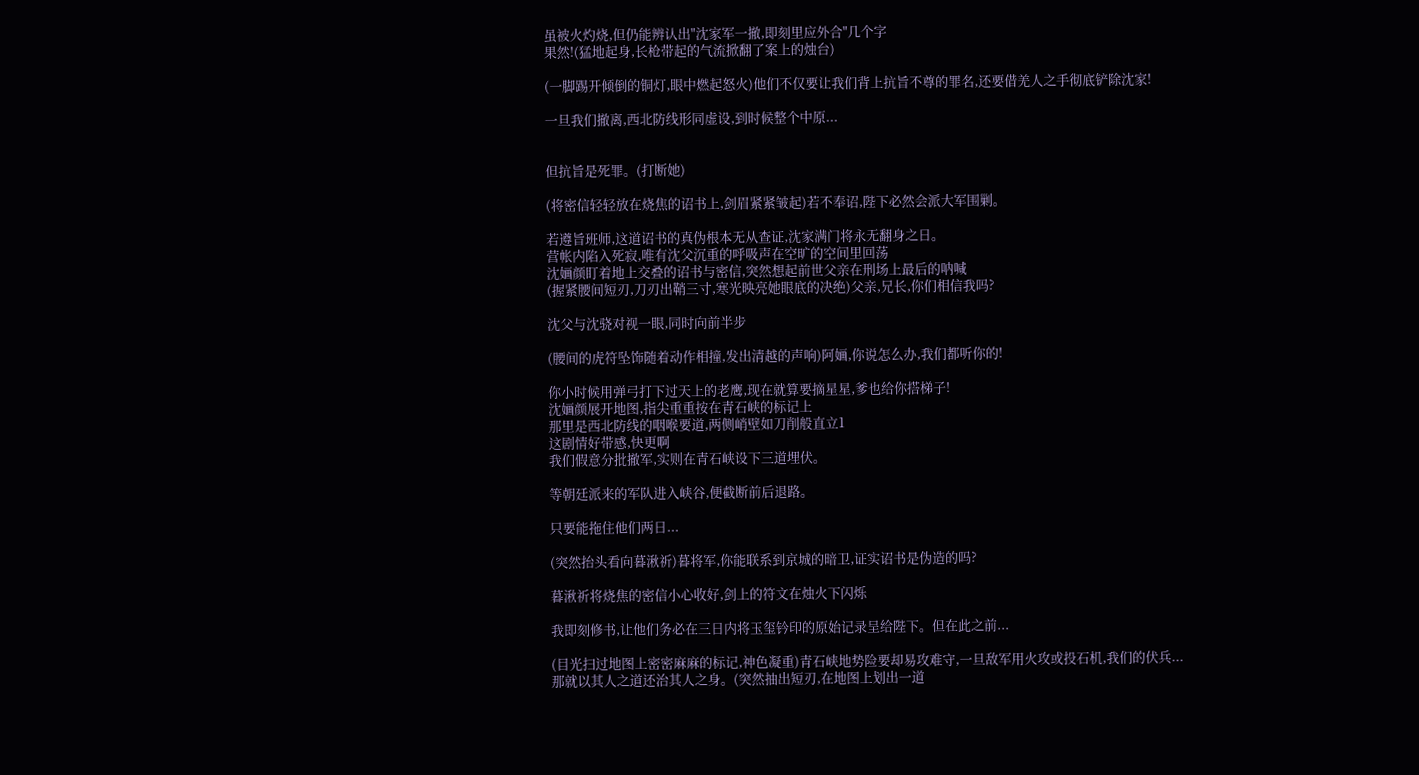虽被火灼烧,但仍能辨认出"沈家军一撤,即刻里应外合"几个字
果然!(猛地起身,长枪带起的气流掀翻了案上的烛台)

(一脚踢开倾倒的铜灯,眼中燃起怒火)他们不仅要让我们背上抗旨不尊的罪名,还要借羌人之手彻底铲除沈家!

一旦我们撤离,西北防线形同虚设,到时候整个中原...


但抗旨是死罪。(打断她)

(将密信轻轻放在烧焦的诏书上,剑眉紧紧皱起)若不奉诏,陛下必然会派大军围剿。

若遵旨班师,这道诏书的真伪根本无从查证,沈家满门将永无翻身之日。
营帐内陷入死寂,唯有沈父沉重的呼吸声在空旷的空间里回荡
沈婳颜盯着地上交叠的诏书与密信,突然想起前世父亲在刑场上最后的呐喊
(握紧腰间短刃,刀刃出鞘三寸,寒光映亮她眼底的决绝)父亲,兄长,你们相信我吗?

沈父与沈骁对视一眼,同时向前半步

(腰间的虎符坠饰随着动作相撞,发出清越的声响)阿婳,你说怎么办,我们都听你的!

你小时候用弹弓打下过天上的老鹰,现在就算要摘星星,爹也给你搭梯子!
沈婳颜展开地图,指尖重重按在青石峡的标记上
那里是西北防线的咽喉要道,两侧峭壁如刀削般直立1
这剧情好带感,快更啊
我们假意分批撤军,实则在青石峡设下三道埋伏。

等朝廷派来的军队进入峡谷,便截断前后退路。

只要能拖住他们两日...

(突然抬头看向暮湫祈)暮将军,你能联系到京城的暗卫,证实诏书是伪造的吗?

暮湫祈将烧焦的密信小心收好,剑上的符文在烛火下闪烁

我即刻修书,让他们务必在三日内将玉玺钤印的原始记录呈给陛下。但在此之前...

(目光扫过地图上密密麻麻的标记,神色凝重)青石峡地势险要却易攻难守,一旦敌军用火攻或投石机,我们的伏兵...
那就以其人之道还治其人之身。(突然抽出短刃,在地图上划出一道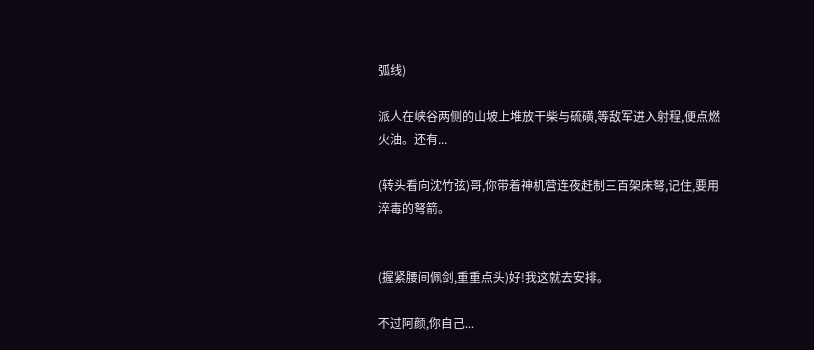弧线)

派人在峡谷两侧的山坡上堆放干柴与硫磺,等敌军进入射程,便点燃火油。还有...

(转头看向沈竹弦)哥,你带着神机营连夜赶制三百架床弩,记住,要用淬毒的弩箭。


(握紧腰间佩剑,重重点头)好!我这就去安排。

不过阿颜,你自己...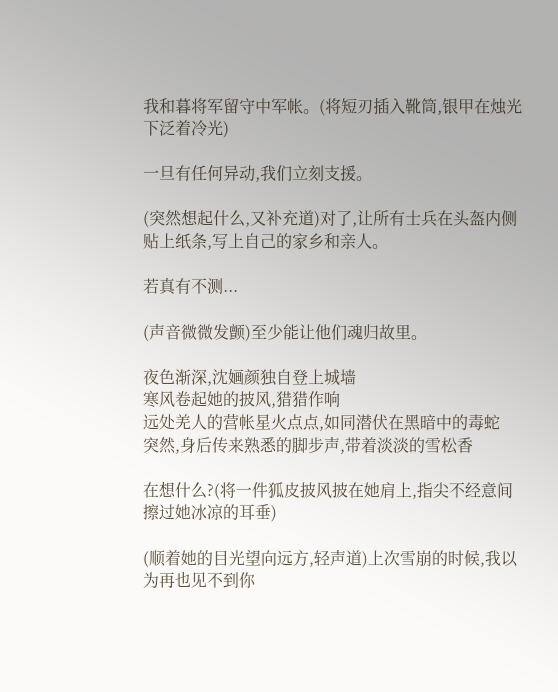我和暮将军留守中军帐。(将短刃插入靴筒,银甲在烛光下泛着冷光)

一旦有任何异动,我们立刻支援。

(突然想起什么,又补充道)对了,让所有士兵在头盔内侧贴上纸条,写上自己的家乡和亲人。

若真有不测...

(声音微微发颤)至少能让他们魂归故里。

夜色渐深,沈婳颜独自登上城墙
寒风卷起她的披风,猎猎作响
远处羌人的营帐星火点点,如同潜伏在黑暗中的毒蛇
突然,身后传来熟悉的脚步声,带着淡淡的雪松香

在想什么?(将一件狐皮披风披在她肩上,指尖不经意间擦过她冰凉的耳垂)

(顺着她的目光望向远方,轻声道)上次雪崩的时候,我以为再也见不到你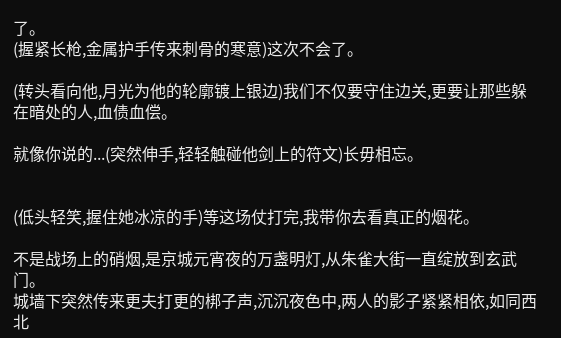了。
(握紧长枪,金属护手传来刺骨的寒意)这次不会了。

(转头看向他,月光为他的轮廓镀上银边)我们不仅要守住边关,更要让那些躲在暗处的人,血债血偿。

就像你说的...(突然伸手,轻轻触碰他剑上的符文)长毋相忘。


(低头轻笑,握住她冰凉的手)等这场仗打完,我带你去看真正的烟花。

不是战场上的硝烟,是京城元宵夜的万盏明灯,从朱雀大街一直绽放到玄武门。
城墙下突然传来更夫打更的梆子声,沉沉夜色中,两人的影子紧紧相依,如同西北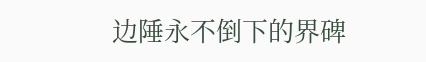边陲永不倒下的界碑